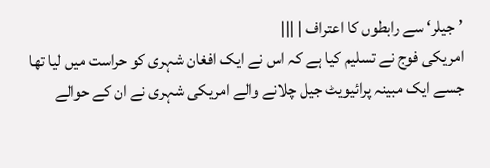’جیلر‘ سے رابطوں کا اعتراف | |||
امریکی فوج نے تسلیم کیا ہے کہ اس نے ایک افغان شہری کو حراست میں لیا تھا جسے ایک مبینہ پرائیویٹ جیل چلانے والے امریکی شہری نے ان کے حوالے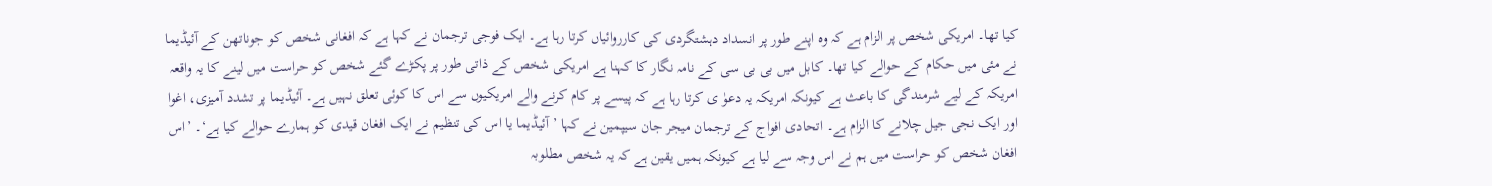کیا تھا۔ امریکی شخص پر الزام ہے کہ وہ اپنے طور پر انسداد دہشتگردی کی کارروائیاں کرتا رہا ہے۔ ایک فوجی ترجمان نے کہا ہے کہ افغانی شخص کو جوناتھن کے آئیڈیما نے مئی میں حکام کے حوالے کیا تھا۔ کابل میں بی بی سی کے نامہ نگار کا کہنا ہے امریکی شخص کے ذاتی طور پر پکڑے گئے شخص کو حراست میں لینے کا یہ واقعہ امریکہ کے لیے شرمندگی کا باعث ہے کیونکہ امریکہ یہ دعوٰ ی کرتا رہا ہے کہ پیسے پر کام کرنے والے امریکیوں سے اس کا کوئی تعلق نہیں ہے۔ آئیڈیما پر تشدد آمیزی، اغوا اور ایک نجی جیل چلانے کا الزام ہے۔ اتحادی افواج کے ترجمان میجر جان سیپمین نے کہا ’آئیڈیما یا اس کی تنظیم نے ایک افغان قیدی کو ہمارے حوالے کیا ہے‘۔ ’اس افغان شخص کو حراست میں ہم نے اس وجہ سے لیا ہے کیونکہ ہمیں یقین ہے کہ یہ شخص مطلوبہ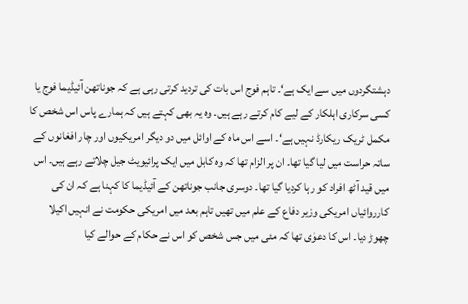دہشتگردوں میں سے ایک ہے‘۔ تاہم فوج اس بات کی تردید کرتی رہی ہے کہ جوناتھن آئیڈیما فوج یا کسی سرکاری اہلکار کے لیے کام کرتے رہے ہیں۔ وہ یہ بھی کہتے ہیں کہ ہمارے پاس اس شخص کا مکمل ٹریک ریکارڈ نہیں ہے‘۔ اسے اس ماہ کے اوائل میں دو دیگر امریکیوں اور چار افغانوں کے ساتہ حراست میں لیا گیا تھا۔ ان پر الزام تھا کہ وہ کابل میں ایک پرائیویٹ جیل چلاتے رہے ہیں۔ اس میں قید آٹھ افراد کو رہا کردیا گیا تھا۔ دوسری جانب جوناتھن کے آئیڈیما کا کہنا ہے کہ ان کی کارروائیاں امریکی وزیر دفاع کے علم میں تھیں تاہم بعد میں امریکی حکومت نے انہیں اکیلا چھوڑ دیا۔ اس کا دعوٰی تھا کہ مئی میں جس شخص کو اس نے حکام کے حوالے کیا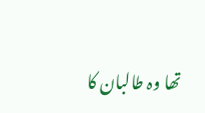تھا وہ طالبان کا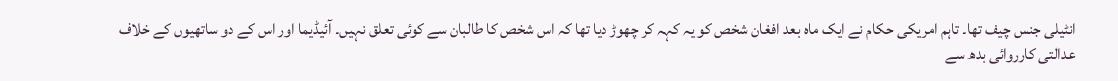انٹیلی جنس چیف تھا۔ تاہم امریکی حکام نے ایک ماہ بعد افغان شخص کو یہ کہہ کر چھوڑ دیا تھا کہ اس شخص کا طالبان سے کوئی تعلق نہیں۔ آئیڈیما اور اس کے دو ساتھیوں کے خلاف عدالتی کارروائی بدھ سے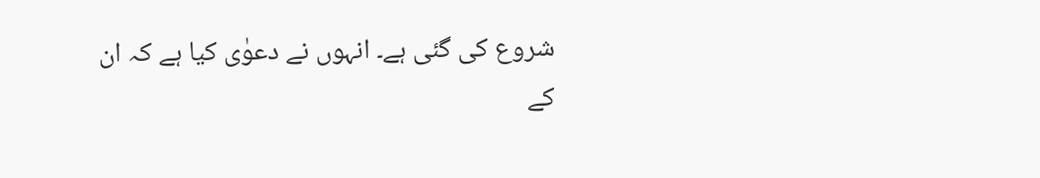شروع کی گئی ہے۔ انہوں نے دعوٰی کیا ہے کہ ان کے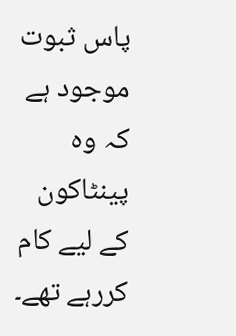پاس ثبوت موجود ہے کہ وہ پینٹاکون کے لیے کام کررہے تھے۔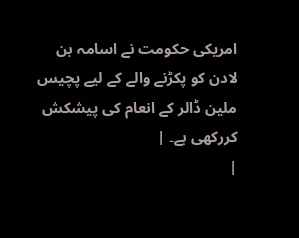امریکی حکومت نے اسامہ بن لادن کو پکڑنے والے کے لیے پچیس ملین ڈالر کے انعام کی پیشکش کررکھی ہے۔ |
|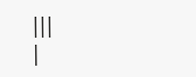|||
|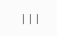|||